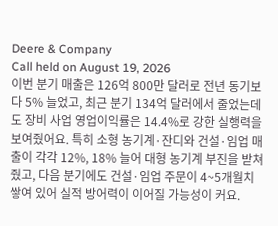Deere & Company
Call held on August 19, 2026
이번 분기 매출은 126억 800만 달러로 전년 동기보다 5% 늘었고, 최근 분기 134억 달러에서 줄었는데도 장비 사업 영업이익률은 14.4%로 강한 실행력을 보여줬어요. 특히 소형 농기계·잔디와 건설·임업 매출이 각각 12%, 18% 늘어 대형 농기계 부진을 받쳐줬고, 다음 분기에도 건설·임업 주문이 4~5개월치 쌓여 있어 실적 방어력이 이어질 가능성이 커요.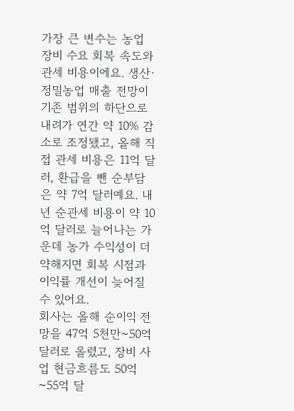가장 큰 변수는 농업 장비 수요 회복 속도와 관세 비용이에요. 생산·정밀농업 매출 전망이 기존 범위의 하단으로 내려가 연간 약 10% 감소로 조정됐고, 올해 직접 관세 비용은 11억 달러, 환급을 뺀 순부담은 약 7억 달러예요. 내년 순관세 비용이 약 10억 달러로 늘어나는 가운데 농가 수익성이 더 약해지면 회복 시점과 이익률 개선이 늦어질 수 있어요.
회사는 올해 순이익 전망을 47억 5천만~50억 달러로 올렸고, 장비 사업 현금흐름도 50억~55억 달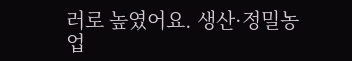러로 높였어요. 생산·정밀농업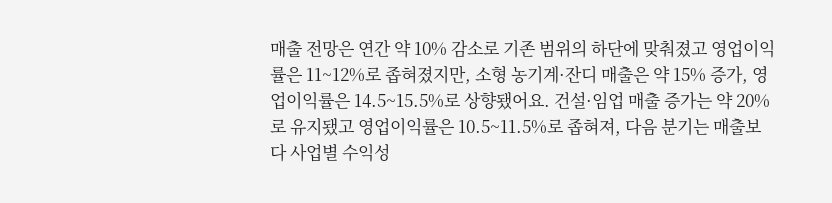매출 전망은 연간 약 10% 감소로 기존 범위의 하단에 맞춰졌고 영업이익률은 11~12%로 좁혀졌지만, 소형 농기계·잔디 매출은 약 15% 증가, 영업이익률은 14.5~15.5%로 상향됐어요. 건설·임업 매출 증가는 약 20%로 유지됐고 영업이익률은 10.5~11.5%로 좁혀져, 다음 분기는 매출보다 사업별 수익성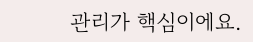관리가 핵심이에요.